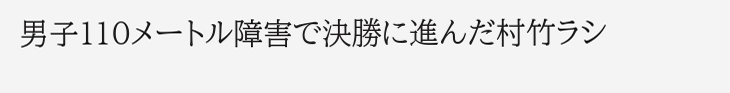男子110メートル障害で決勝に進んだ村竹ラシ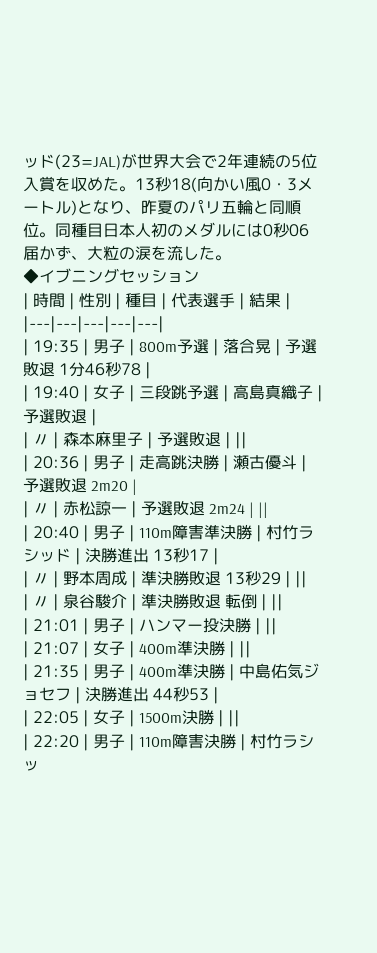ッド(23=JAL)が世界大会で2年連続の5位入賞を収めた。13秒18(向かい風0・3メートル)となり、昨夏のパリ五輪と同順位。同種目日本人初のメダルには0秒06届かず、大粒の涙を流した。
◆イブニングセッション
| 時間 | 性別 | 種目 | 代表選手 | 結果 |
|---|---|---|---|---|
| 19:35 | 男子 | 800m予選 | 落合晃 | 予選敗退 1分46秒78 |
| 19:40 | 女子 | 三段跳予選 | 高島真織子 | 予選敗退 |
| 〃 | 森本麻里子 | 予選敗退 | ||
| 20:36 | 男子 | 走高跳決勝 | 瀬古優斗 | 予選敗退 2m20 |
| 〃 | 赤松諒一 | 予選敗退 2m24 | ||
| 20:40 | 男子 | 110m障害準決勝 | 村竹ラシッド | 決勝進出 13秒17 |
| 〃 | 野本周成 | 準決勝敗退 13秒29 | ||
| 〃 | 泉谷駿介 | 準決勝敗退 転倒 | ||
| 21:01 | 男子 | ハンマー投決勝 | ||
| 21:07 | 女子 | 400m準決勝 | ||
| 21:35 | 男子 | 400m準決勝 | 中島佑気ジョセフ | 決勝進出 44秒53 |
| 22:05 | 女子 | 1500m決勝 | ||
| 22:20 | 男子 | 110m障害決勝 | 村竹ラシッ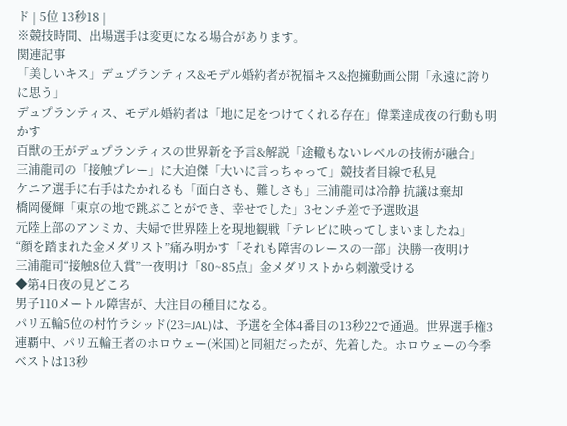ド | 5位 13秒18 |
※競技時間、出場選手は変更になる場合があります。
関連記事
「美しいキス」デュプランティス&モデル婚約者が祝福キス&抱擁動画公開「永遠に誇りに思う」
デュプランティス、モデル婚約者は「地に足をつけてくれる存在」偉業達成夜の行動も明かす
百獣の王がデュプランティスの世界新を予言&解説「途轍もないレベルの技術が融合」
三浦龍司の「接触プレー」に大迫傑「大いに言っちゃって」競技者目線で私見
ケニア選手に右手はたかれるも「面白さも、難しさも」三浦龍司は冷静 抗議は棄却
橋岡優輝「東京の地で跳ぶことができ、幸せでした」3センチ差で予選敗退
元陸上部のアンミカ、夫婦で世界陸上を現地観戦「テレビに映ってしまいましたね」
“顔を踏まれた金メダリスト”痛み明かす「それも障害のレースの一部」決勝一夜明け
三浦龍司“接触8位入賞”一夜明け「80~85点」金メダリストから刺激受ける
◆第4日夜の見どころ
男子110メートル障害が、大注目の種目になる。
パリ五輪5位の村竹ラシッド(23=JAL)は、予選を全体4番目の13秒22で通過。世界選手権3連覇中、パリ五輪王者のホロウェー(米国)と同組だったが、先着した。ホロウェーの今季ベストは13秒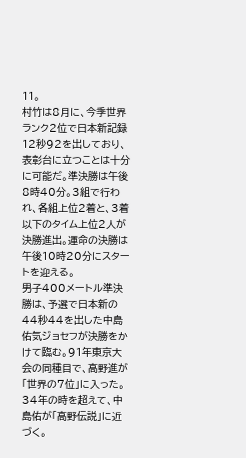11。
村竹は8月に、今季世界ランク2位で日本新記録12秒92を出しており、表彰台に立つことは十分に可能だ。準決勝は午後8時40分。3組で行われ、各組上位2着と、3着以下のタイム上位2人が決勝進出。運命の決勝は午後10時20分にスタートを迎える。
男子400メートル準決勝は、予選で日本新の44秒44を出した中島佑気ジョセフが決勝をかけて臨む。91年東京大会の同種目で、高野進が「世界の7位」に入った。34年の時を超えて、中島佑が「高野伝説」に近づく。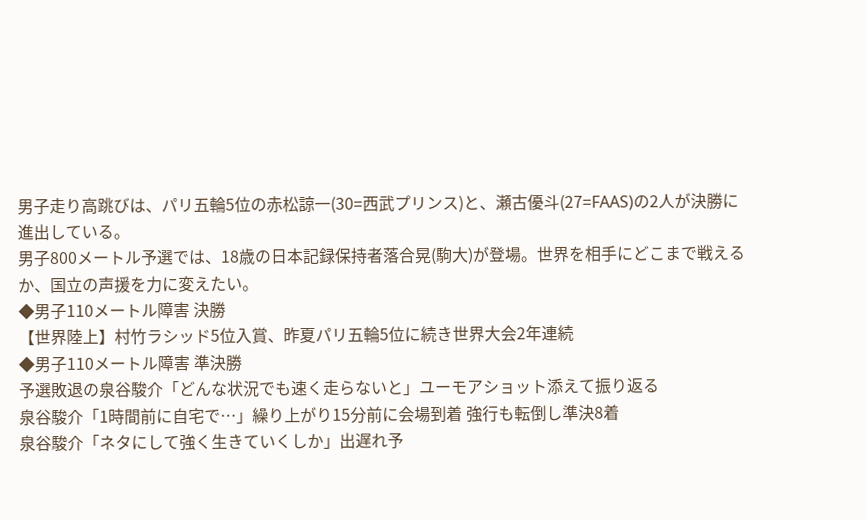男子走り高跳びは、パリ五輪5位の赤松諒一(30=西武プリンス)と、瀬古優斗(27=FAAS)の2人が決勝に進出している。
男子800メートル予選では、18歳の日本記録保持者落合晃(駒大)が登場。世界を相手にどこまで戦えるか、国立の声援を力に変えたい。
◆男子110メートル障害 決勝
【世界陸上】村竹ラシッド5位入賞、昨夏パリ五輪5位に続き世界大会2年連続
◆男子110メートル障害 準決勝
予選敗退の泉谷駿介「どんな状況でも速く走らないと」ユーモアショット添えて振り返る
泉谷駿介「1時間前に自宅で…」繰り上がり15分前に会場到着 強行も転倒し準決8着
泉谷駿介「ネタにして強く生きていくしか」出遅れ予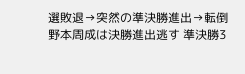選敗退→突然の準決勝進出→転倒
野本周成は決勝進出逃す 準決勝3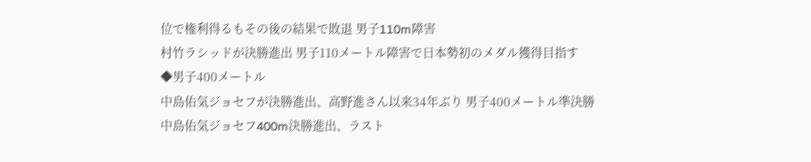位で権利得るもその後の結果で敗退 男子110m障害
村竹ラシッドが決勝進出 男子110メートル障害で日本勢初のメダル獲得目指す
◆男子400メートル
中島佑気ジョセフが決勝進出、高野進さん以来34年ぶり 男子400メートル準決勝
中島佑気ジョセフ400m決勝進出、ラスト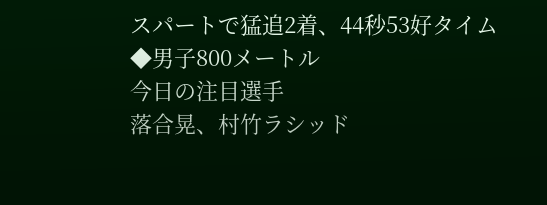スパートで猛追2着、44秒53好タイム
◆男子800メートル
今日の注目選手
落合晃、村竹ラシッド